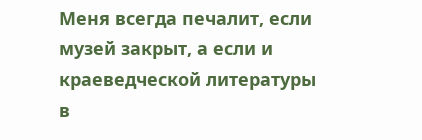Меня всегда печалит, если музей закрыт, а если и краеведческой литературы в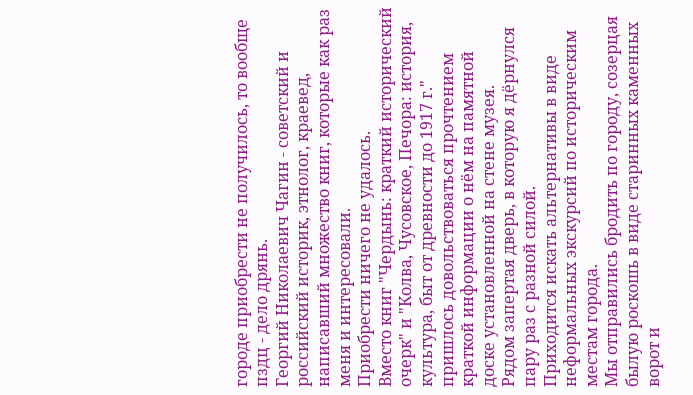городе приобрести не получилось, то вообще пздц - дело дрянь.
Георгий Николаевич Чагин - советский и российский историк, этнолог, краевед, написавший множество книг, которые как раз меня и интересовали.
Приобрести ничего не удалось.
Вместо книг "Чердынь: краткий исторический очерк" и "Колва, Чусовское, Печора: история, культура, быт от древности до 1917 г." пришлось довольствоваться прочтением краткой информации о нём на памятной доске установленной на стене музея.
Рядом запертая дверь, в которую я дёрнулся пару раз с разной силой.
Приходится искать альтернативы в виде неформальных экскурсий по историческим местам города.
Мы отправились бродить по городу, созерцая былую роскошь в виде старинных каменных ворот и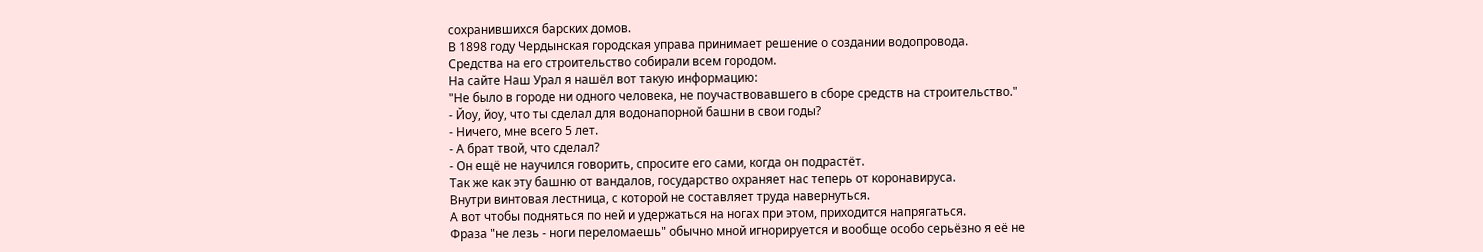сохранившихся барских домов.
В 1898 году Чердынская городская управа принимает решение о создании водопровода.
Средства на его строительство собирали всем городом.
На сайте Наш Урал я нашёл вот такую информацию:
"Не было в городе ни одного человека, не поучаствовавшего в сборе средств на строительство."
- Йоу, йоу, что ты сделал для водонапорной башни в свои годы?
- Ничего, мне всего 5 лет.
- А брат твой, что сделал?
- Он ещё не научился говорить, спросите его сами, когда он подрастёт.
Так же как эту башню от вандалов, государство охраняет нас теперь от коронавируса.
Внутри винтовая лестница, с которой не составляет труда навернуться.
А вот чтобы подняться по ней и удержаться на ногах при этом, приходится напрягаться.
Фраза "не лезь - ноги переломаешь" обычно мной игнорируется и вообще особо серьёзно я её не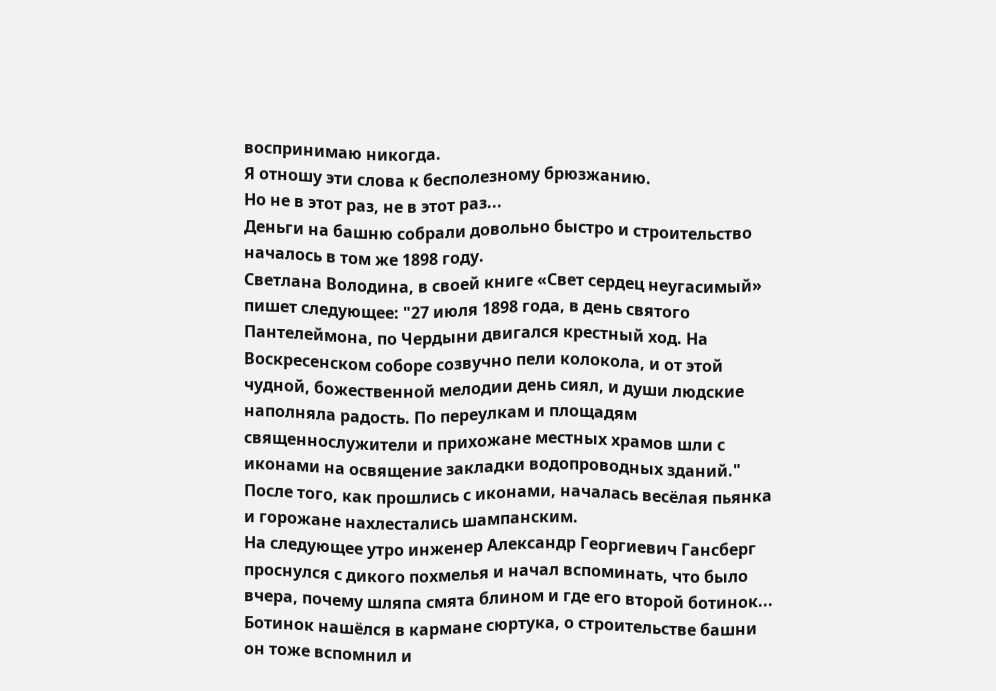воспринимаю никогда.
Я отношу эти слова к бесполезному брюзжанию.
Но не в этот раз, не в этот раз...
Деньги на башню собрали довольно быстро и строительство началось в том же 1898 году.
Светлана Володина, в своей книге «Свет сердец неугасимый» пишет следующее: "27 июля 1898 года, в день святого Пантелеймона, по Чердыни двигался крестный ход. На Воскресенском соборе созвучно пели колокола, и от этой чудной, божественной мелодии день сиял, и души людские наполняла радость. По переулкам и площадям священнослужители и прихожане местных храмов шли с иконами на освящение закладки водопроводных зданий."
После того, как прошлись с иконами, началась весёлая пьянка и горожане нахлестались шампанским.
На следующее утро инженер Александр Георгиевич Гансберг проснулся с дикого похмелья и начал вспоминать, что было вчера, почему шляпа смята блином и где его второй ботинок...
Ботинок нашёлся в кармане сюртука, о строительстве башни он тоже вспомнил и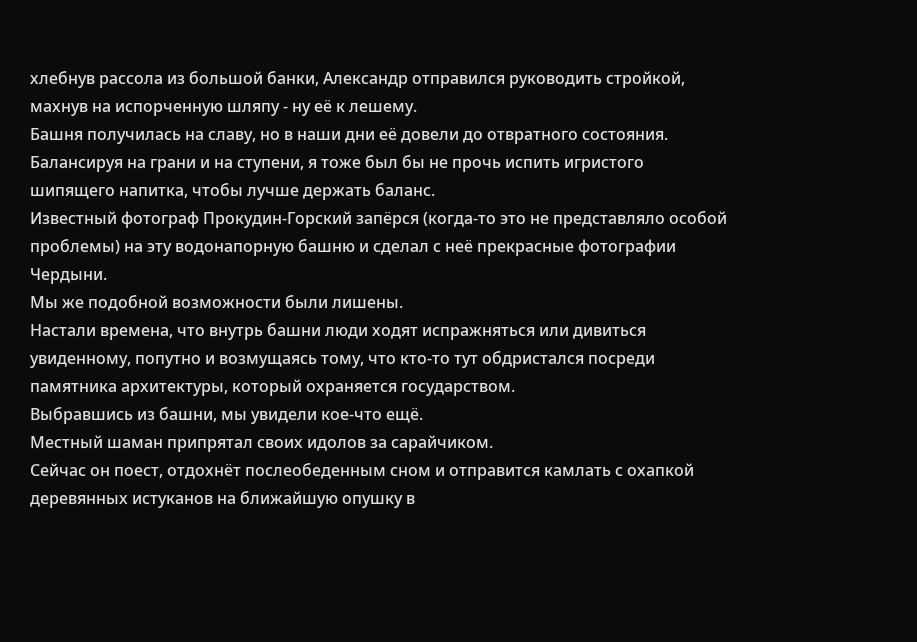хлебнув рассола из большой банки, Александр отправился руководить стройкой, махнув на испорченную шляпу - ну её к лешему.
Башня получилась на славу, но в наши дни её довели до отвратного состояния.
Балансируя на грани и на ступени, я тоже был бы не прочь испить игристого шипящего напитка, чтобы лучше держать баланс.
Известный фотограф Прокудин-Горский запёрся (когда-то это не представляло особой проблемы) на эту водонапорную башню и сделал с неё прекрасные фотографии Чердыни.
Мы же подобной возможности были лишены.
Настали времена, что внутрь башни люди ходят испражняться или дивиться увиденному, попутно и возмущаясь тому, что кто-то тут обдристался посреди памятника архитектуры, который охраняется государством.
Выбравшись из башни, мы увидели кое-что ещё.
Местный шаман припрятал своих идолов за сарайчиком.
Сейчас он поест, отдохнёт послеобеденным сном и отправится камлать с охапкой деревянных истуканов на ближайшую опушку в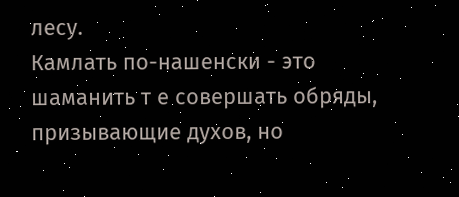лесу.
Камлать по-нашенски - это шаманить т е совершать обряды, призывающие духов, но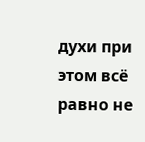духи при этом всё равно не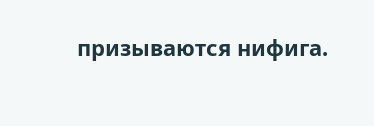призываются нифига.